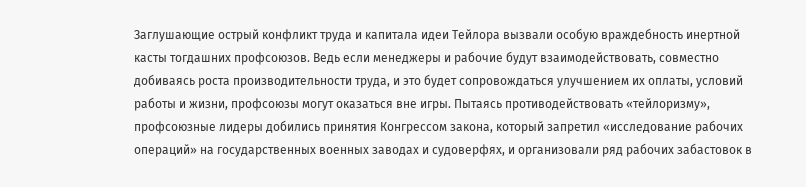Заглушающие острый конфликт труда и капитала идеи Тейлора вызвали особую враждебность инертной касты тогдашних профсоюзов. Ведь если менеджеры и рабочие будут взаимодействовать, совместно добиваясь роста производительности труда, и это будет сопровождаться улучшением их оплаты, условий работы и жизни, профсоюзы могут оказаться вне игры. Пытаясь противодействовать «тейлоризму», профсоюзные лидеры добились принятия Конгрессом закона, который запретил «исследование рабочих операций» на государственных военных заводах и судоверфях, и организовали ряд рабочих забастовок в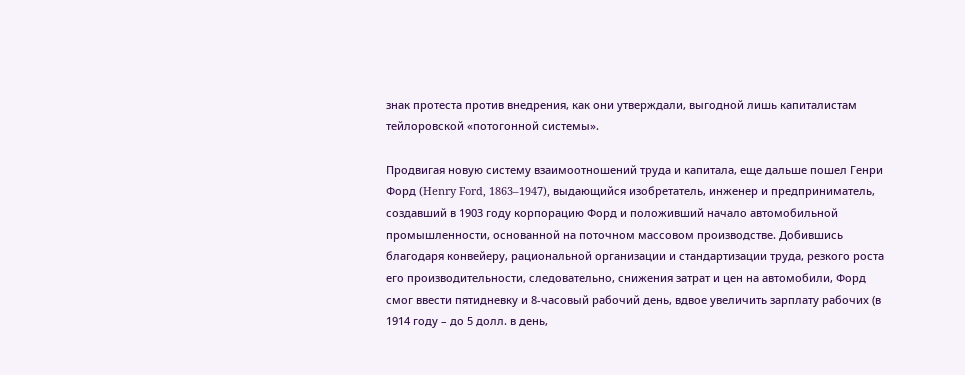знак протеста против внедрения, как они утверждали, выгодной лишь капиталистам тейлоровской «потогонной системы».

Продвигая новую систему взаимоотношений труда и капитала, еще дальше пошел Генри Форд (Henry Ford, 1863–1947), выдающийся изобретатель, инженер и предприниматель, создавший в 1903 году корпорацию Форд и положивший начало автомобильной промышленности, основанной на поточном массовом производстве. Добившись благодаря конвейеру, рациональной организации и стандартизации труда, резкого роста его производительности, следовательно, снижения затрат и цен на автомобили, Форд смог ввести пятидневку и 8-часовый рабочий день, вдвое увеличить зарплату рабочих (в 1914 году – до 5 долл. в день,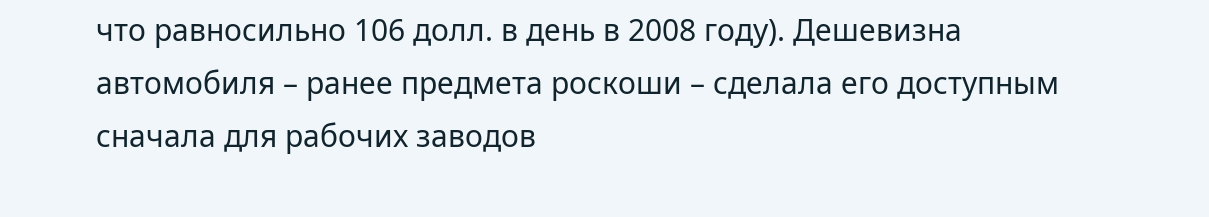что равносильно 106 долл. в день в 2008 году). Дешевизна автомобиля – ранее предмета роскоши – сделала его доступным сначала для рабочих заводов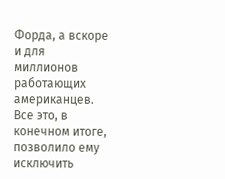Форда, а вскоре и для миллионов работающих американцев. Все это, в конечном итоге, позволило ему исключить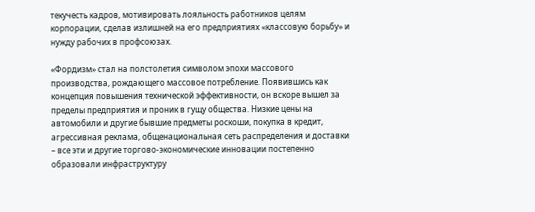текучесть кадров, мотивировать лояльность работников целям корпорации, сделав излишней на его предприятиях «классовую борьбу» и нужду рабочих в профсоюзах.

«Фордизм» стал на полстолетия символом эпохи массового производства, рождающего массовое потребление. Появившись как концепция повышения технической эффективности, он вскоре вышел за пределы предприятия и проник в гущу общества. Низкие цены на автомобили и другие бывшие предметы роскоши, покупка в кредит, агрессивная реклама, общенациональная сеть распределения и доставки – все эти и другие торгово-экономические инновации постепенно образовали инфраструктуру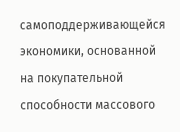самоподдерживающейся экономики, основанной на покупательной способности массового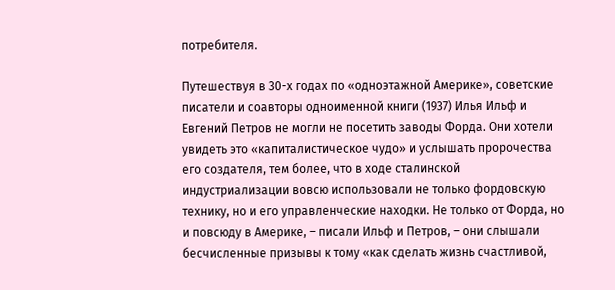потребителя.

Путешествуя в 30-х годах по «одноэтажной Америке», советские писатели и соавторы одноименной книги (1937) Илья Ильф и Евгений Петров не могли не посетить заводы Форда. Они хотели увидеть это «капиталистическое чудо» и услышать пророчества его создателя, тем более, что в ходе сталинской индустриализации вовсю использовали не только фордовскую технику, но и его управленческие находки. Не только от Форда, но и повсюду в Америке, – писали Ильф и Петров, – они слышали бесчисленные призывы к тому «как сделать жизнь счастливой,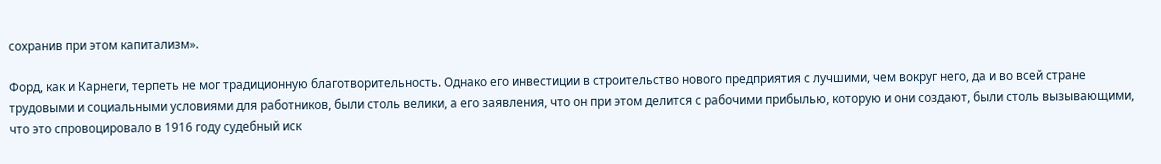сохранив при этом капитализм».

Форд, как и Карнеги, терпеть не мог традиционную благотворительность. Однако его инвестиции в строительство нового предприятия с лучшими, чем вокруг него, да и во всей стране трудовыми и социальными условиями для работников, были столь велики, а его заявления, что он при этом делится с рабочими прибылью, которую и они создают, были столь вызывающими, что это спровоцировало в 1916 году судебный иск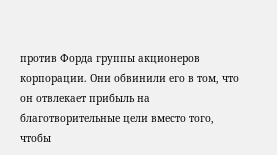против Форда группы акционеров корпорации. Они обвинили его в том, что он отвлекает прибыль на благотворительные цели вместо того, чтобы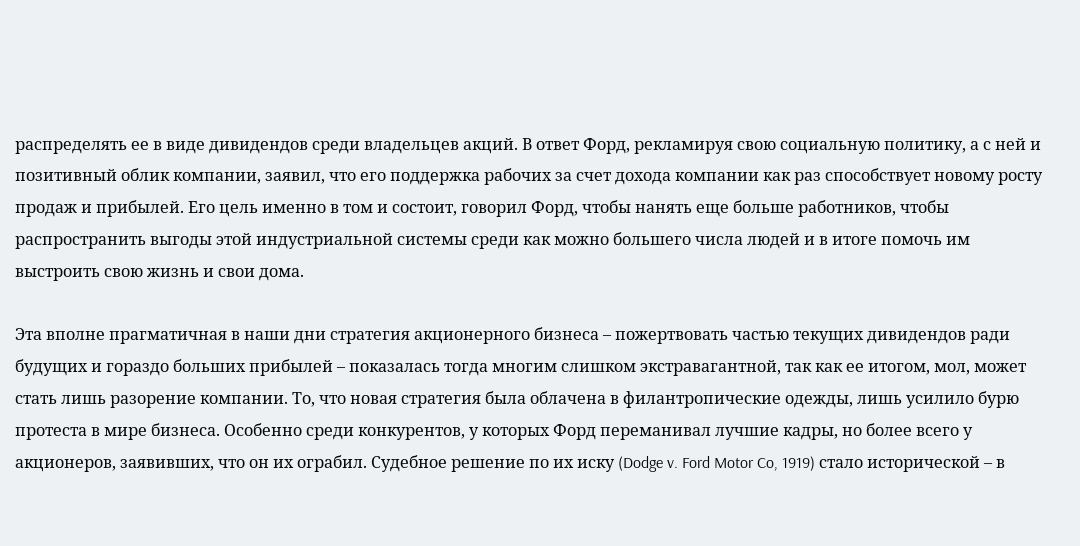распределять ее в виде дивидендов среди владельцев акций. В ответ Форд, рекламируя свою социальную политику, а с ней и позитивный облик компании, заявил, что его поддержка рабочих за счет дохода компании как раз способствует новому росту продаж и прибылей. Его цель именно в том и состоит, говорил Форд, чтобы нанять еще больше работников, чтобы распространить выгоды этой индустриальной системы среди как можно большего числа людей и в итоге помочь им выстроить свою жизнь и свои дома.

Эта вполне прагматичная в наши дни стратегия акционерного бизнеса – пожертвовать частью текущих дивидендов ради будущих и гораздо больших прибылей – показалась тогда многим слишком экстравагантной, так как ее итогом, мол, может стать лишь разорение компании. То, что новая стратегия была облачена в филантропические одежды, лишь усилило бурю протеста в мире бизнеса. Особенно среди конкурентов, у которых Форд переманивал лучшие кадры, но более всего у акционеров, заявивших, что он их ограбил. Судебное решение по их иску (Dodge v. Ford Motor Co, 1919) стало исторической – в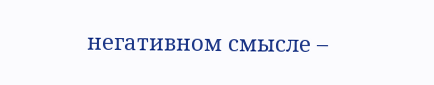негативном смысле –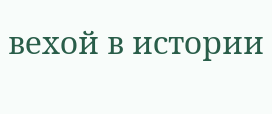вехой в истории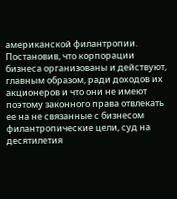американской филантропии. Постановив, что корпорации бизнеса организованы и действуют, главным образом, ради доходов их акционеров и что они не имеют поэтому законного права отвлекать ее на не связанные с бизнесом филантропические цели, суд на десятилетия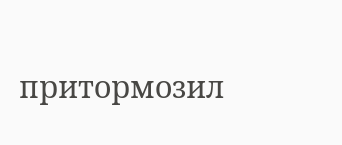притормозил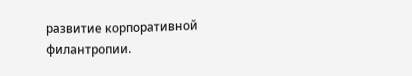развитие корпоративной филантропии.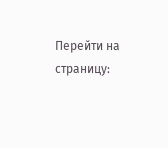Перейти на страницу: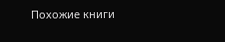Похожие книги